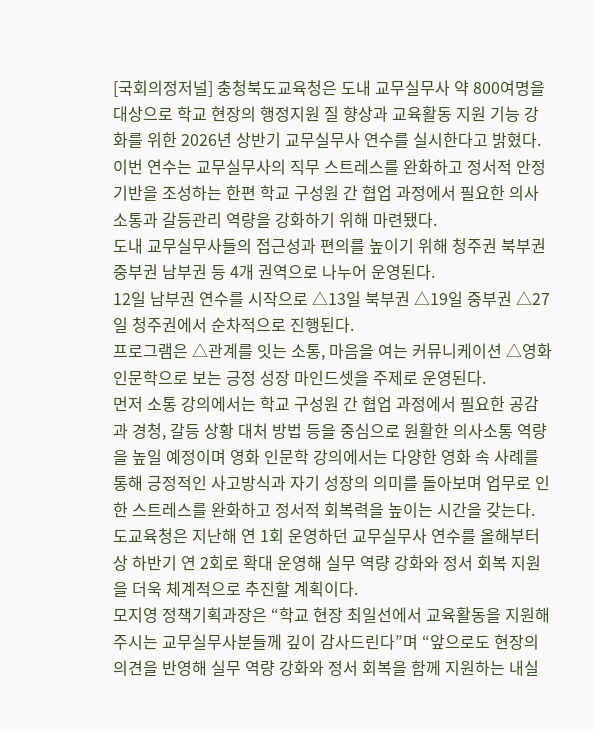[국회의정저널] 충청북도교육청은 도내 교무실무사 약 800여명을 대상으로 학교 현장의 행정지원 질 향상과 교육활동 지원 기능 강화를 위한 2026년 상반기 교무실무사 연수를 실시한다고 밝혔다.
이번 연수는 교무실무사의 직무 스트레스를 완화하고 정서적 안정 기반을 조성하는 한편 학교 구성원 간 협업 과정에서 필요한 의사소통과 갈등관리 역량을 강화하기 위해 마련됐다.
도내 교무실무사들의 접근성과 편의를 높이기 위해 청주권 북부권 중부권 남부권 등 4개 권역으로 나누어 운영된다.
12일 남부권 연수를 시작으로 △13일 북부권 △19일 중부권 △27일 청주권에서 순차적으로 진행된다.
프로그램은 △관계를 잇는 소통, 마음을 여는 커뮤니케이션 △영화인문학으로 보는 긍정 성장 마인드셋을 주제로 운영된다.
먼저 소통 강의에서는 학교 구성원 간 협업 과정에서 필요한 공감과 경청, 갈등 상황 대처 방법 등을 중심으로 원활한 의사소통 역량을 높일 예정이며 영화 인문학 강의에서는 다양한 영화 속 사례를 통해 긍정적인 사고방식과 자기 성장의 의미를 돌아보며 업무로 인한 스트레스를 완화하고 정서적 회복력을 높이는 시간을 갖는다.
도교육청은 지난해 연 1회 운영하던 교무실무사 연수를 올해부터 상 하반기 연 2회로 확대 운영해 실무 역량 강화와 정서 회복 지원을 더욱 체계적으로 추진할 계획이다.
모지영 정책기획과장은 “학교 현장 최일선에서 교육활동을 지원해주시는 교무실무사분들께 깊이 감사드린다”며 “앞으로도 현장의 의견을 반영해 실무 역량 강화와 정서 회복을 함께 지원하는 내실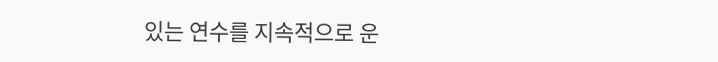있는 연수를 지속적으로 운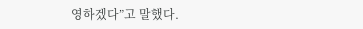영하겠다”고 말했다.